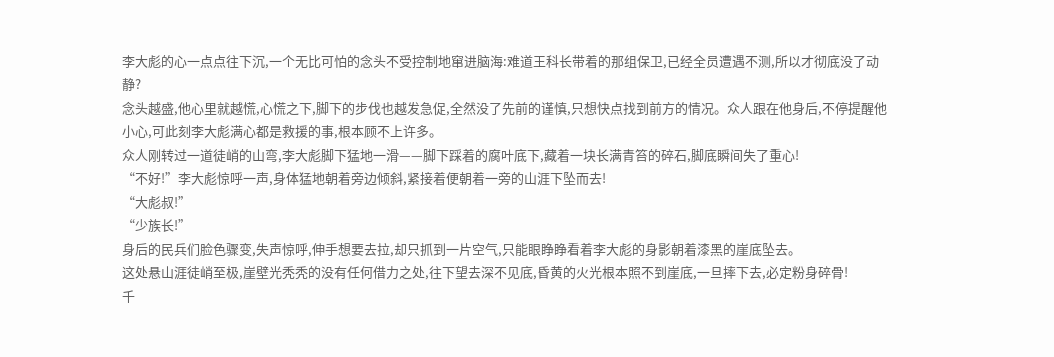李大彪的心一点点往下沉,一个无比可怕的念头不受控制地窜进脑海:难道王科长带着的那组保卫,已经全员遭遇不测,所以才彻底没了动静?
念头越盛,他心里就越慌,心慌之下,脚下的步伐也越发急促,全然没了先前的谨慎,只想快点找到前方的情况。众人跟在他身后,不停提醒他小心,可此刻李大彪满心都是救援的事,根本顾不上许多。
众人刚转过一道徒峭的山弯,李大彪脚下猛地一滑——脚下踩着的腐叶底下,藏着一块长满青笞的碎石,脚底瞬间失了重心!
“不好!”李大彪惊呼一声,身体猛地朝着旁边倾斜,紧接着便朝着一旁的山涯下坠而去!
“大彪叔!”
“少族长!”
身后的民兵们脸色骤变,失声惊呼,伸手想要去拉,却只抓到一片空气,只能眼睁睁看着李大彪的身影朝着漆黑的崖底坠去。
这处悬山涯徒峭至极,崖壁光秃秃的没有任何借力之处,往下望去深不见底,昏黄的火光根本照不到崖底,一旦摔下去,必定粉身碎骨!
千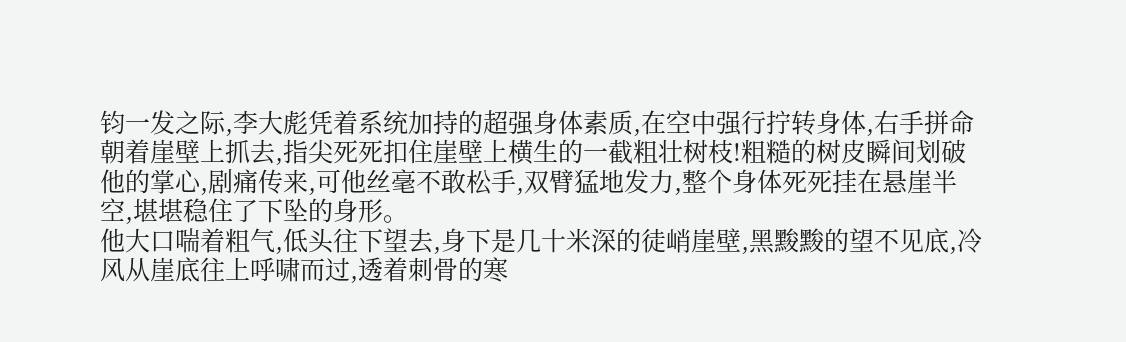钧一发之际,李大彪凭着系统加持的超强身体素质,在空中强行拧转身体,右手拼命朝着崖壁上抓去,指尖死死扣住崖壁上横生的一截粗壮树枝!粗糙的树皮瞬间划破他的掌心,剧痛传来,可他丝毫不敢松手,双臂猛地发力,整个身体死死挂在悬崖半空,堪堪稳住了下坠的身形。
他大口喘着粗气,低头往下望去,身下是几十米深的徒峭崖壁,黑黢黢的望不见底,冷风从崖底往上呼啸而过,透着刺骨的寒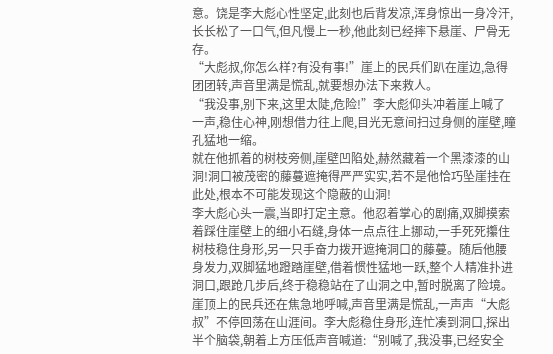意。饶是李大彪心性坚定,此刻也后背发凉,浑身惊出一身冷汗,长长松了一口气,但凡慢上一秒,他此刻已经摔下悬崖、尸骨无存。
“大彪叔,你怎么样?有没有事!”崖上的民兵们趴在崖边,急得团团转,声音里满是慌乱,就要想办法下来救人。
“我没事,别下来,这里太陡,危险!”李大彪仰头冲着崖上喊了一声,稳住心神,刚想借力往上爬,目光无意间扫过身侧的崖壁,瞳孔猛地一缩。
就在他抓着的树枝旁侧,崖壁凹陷处,赫然藏着一个黑漆漆的山洞!洞口被茂密的藤蔓遮掩得严严实实,若不是他恰巧坠崖挂在此处,根本不可能发现这个隐蔽的山洞!
李大彪心头一震,当即打定主意。他忍着掌心的剧痛,双脚摸索着踩住崖壁上的细小石缝,身体一点点往上挪动,一手死死攥住树枝稳住身形,另一只手奋力拨开遮掩洞口的藤蔓。随后他腰身发力,双脚猛地蹬踏崖壁,借着惯性猛地一跃,整个人精准扑进洞口,跟跄几步后,终于稳稳站在了山洞之中,暂时脱离了险境。
崖顶上的民兵还在焦急地呼喊,声音里满是慌乱,一声声“大彪叔”不停回荡在山涯间。李大彪稳住身形,连忙凑到洞口,探出半个脑袋,朝着上方压低声音喊道:“别喊了,我没事,已经安全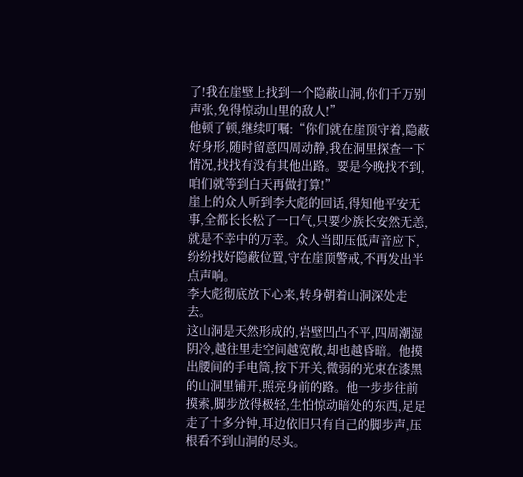了!我在崖壁上找到一个隐蔽山洞,你们千万别声张,免得惊动山里的敌人!”
他顿了顿,继续叮嘱:“你们就在崖顶守着,隐蔽好身形,随时留意四周动静,我在洞里探查一下情况,找找有没有其他出路。要是今晚找不到,咱们就等到白天再做打算!”
崖上的众人听到李大彪的回话,得知他平安无事,全都长长松了一口气,只要少族长安然无恙,就是不幸中的万幸。众人当即压低声音应下,纷纷找好隐蔽位置,守在崖顶警戒,不再发出半点声响。
李大彪彻底放下心来,转身朝着山洞深处走去。
这山洞是天然形成的,岩壁凹凸不平,四周潮湿阴冷,越往里走空间越宽敞,却也越昏暗。他摸出腰间的手电筒,按下开关,微弱的光束在漆黑的山洞里铺开,照亮身前的路。他一步步往前摸索,脚步放得极轻,生怕惊动暗处的东西,足足走了十多分钟,耳边依旧只有自己的脚步声,压根看不到山洞的尽头。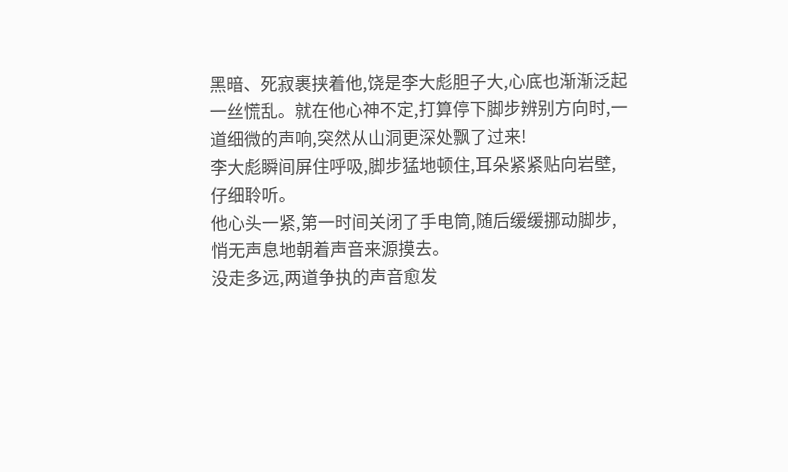黑暗、死寂裹挟着他,饶是李大彪胆子大,心底也渐渐泛起一丝慌乱。就在他心神不定,打算停下脚步辨别方向时,一道细微的声响,突然从山洞更深处飘了过来!
李大彪瞬间屏住呼吸,脚步猛地顿住,耳朵紧紧贴向岩壁,仔细聆听。
他心头一紧,第一时间关闭了手电筒,随后缓缓挪动脚步,悄无声息地朝着声音来源摸去。
没走多远,两道争执的声音愈发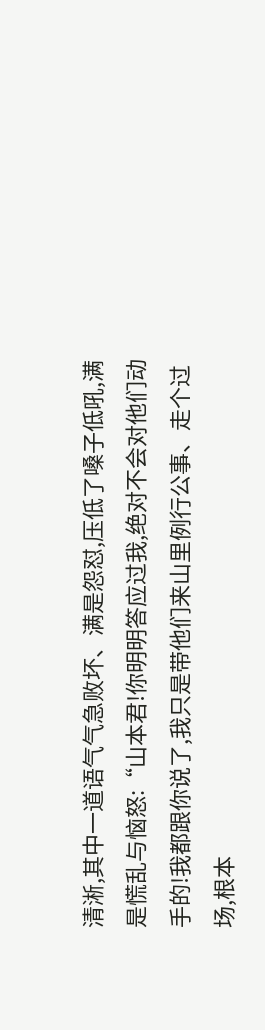清淅,其中一道语气气急败坏、满是怨怼,压低了嗓子低吼,满是慌乱与恼怒:“山本君!你明明答应过我,绝对不会对他们动手的!我都跟你说了,我只是带他们来山里例行公事、走个过场,根本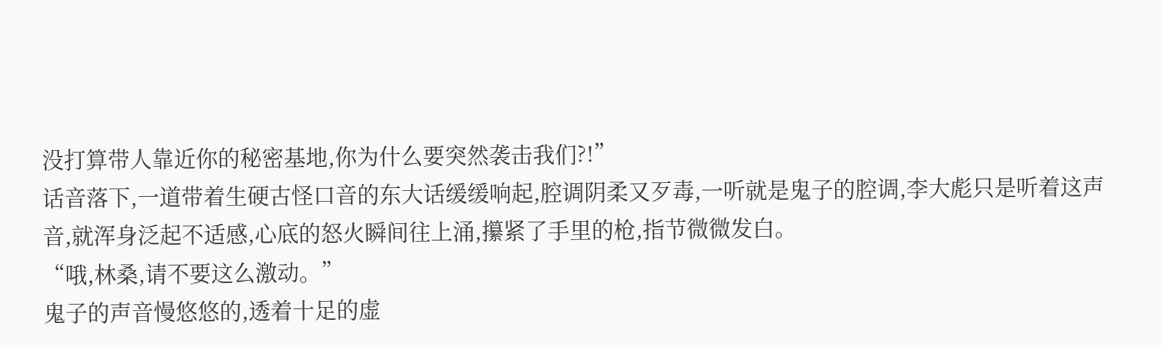没打算带人靠近你的秘密基地,你为什么要突然袭击我们?!”
话音落下,一道带着生硬古怪口音的东大话缓缓响起,腔调阴柔又歹毒,一听就是鬼子的腔调,李大彪只是听着这声音,就浑身泛起不适感,心底的怒火瞬间往上涌,攥紧了手里的枪,指节微微发白。
“哦,林桑,请不要这么激动。”
鬼子的声音慢悠悠的,透着十足的虚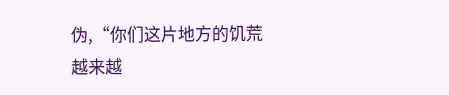伪,“你们这片地方的饥荒越来越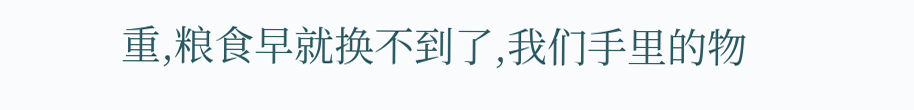重,粮食早就换不到了,我们手里的物